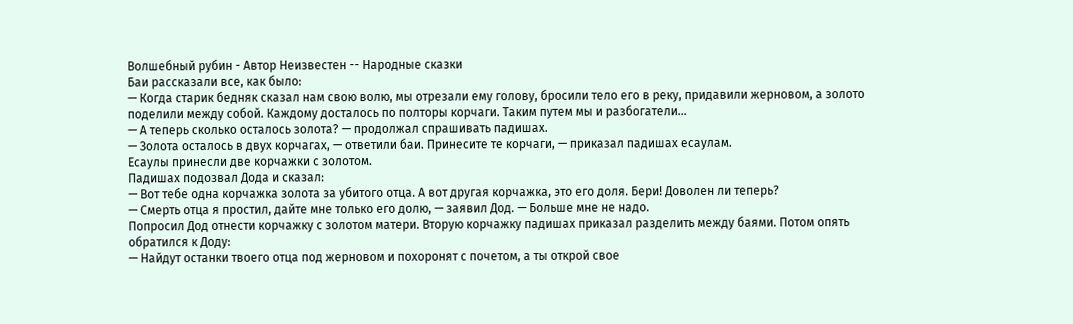Волшебный рубин - Автор Неизвестен -- Народные сказки
Баи рассказали все, как было:
— Когда старик бедняк сказал нам свою волю, мы отрезали ему голову, бросили тело его в реку, придавили жерновом, а золото поделили между собой. Каждому досталось по полторы корчаги. Таким путем мы и разбогатели…
— А теперь сколько осталось золота? — продолжал спрашивать падишах.
— Золота осталось в двух корчагах, — ответили баи. Принесите те корчаги, — приказал падишах есаулам.
Есаулы принесли две корчажки с золотом.
Падишах подозвал Дода и сказал:
— Вот тебе одна корчажка золота за убитого отца. А вот другая корчажка, это его доля. Бери! Доволен ли теперь?
— Смерть отца я простил, дайте мне только его долю, — заявил Дод. — Больше мне не надо.
Попросил Дод отнести корчажку с золотом матери. Вторую корчажку падишах приказал разделить между баями. Потом опять обратился к Доду:
— Найдут останки твоего отца под жерновом и похоронят с почетом, а ты открой свое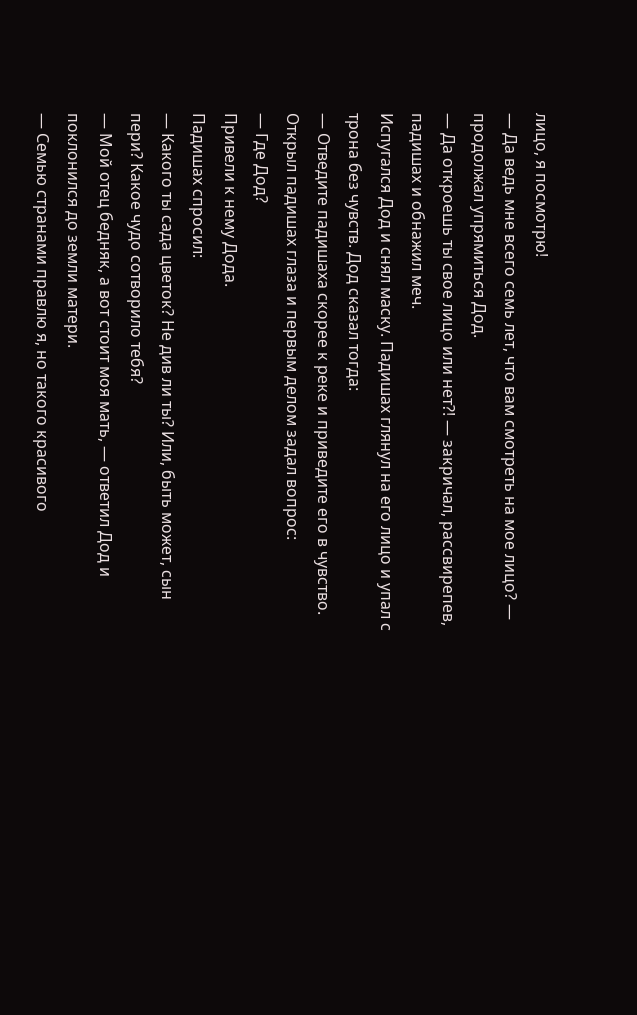лицо, я посмотрю!
— Да ведь мне всего семь лет, что вам смотреть на мое лицо? — продолжал упрямиться Дод.
— Да откроешь ты свое лицо или нет?! — закричал, рассвирепев, падишах и обнажил меч.
Испугался Дод и снял маску. Падишах глянул на его лицо и упал с трона без чувств. Дод сказал тогда:
— Отведите падишаха скорее к реке и приведите его в чувство.
Открыл падишах глаза и первым делом задал вопрос:
— Где Дод?
Привели к нему Дода.
Падишах спросил:
— Какого ты сада цветок? Не див ли ты? Или, быть может, сын пери? Какое чудо сотворило тебя?
— Мой отец бедняк, а вот стоит моя мать, — ответил Дод и поклонился до земли матери.
— Семью странами правлю я, но такого красивого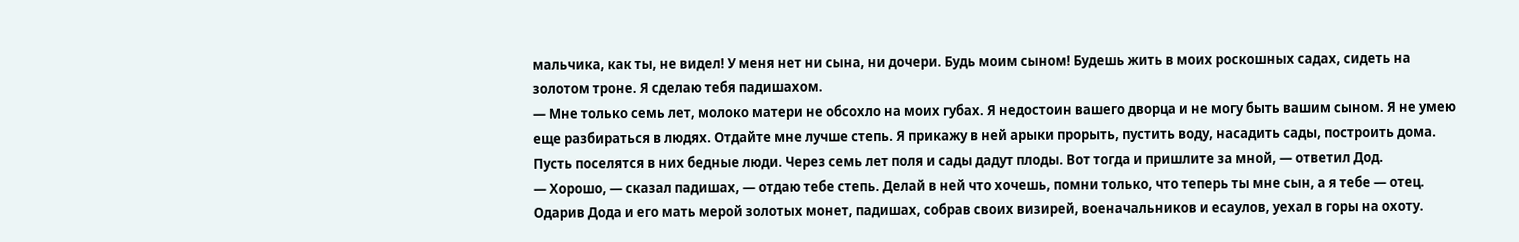мальчика, как ты, не видел! У меня нет ни сына, ни дочери. Будь моим сыном! Будешь жить в моих роскошных садах, сидеть на золотом троне. Я сделаю тебя падишахом.
— Мне только семь лет, молоко матери не обсохло на моих губах. Я недостоин вашего дворца и не могу быть вашим сыном. Я не умею еще разбираться в людях. Отдайте мне лучше степь. Я прикажу в ней арыки прорыть, пустить воду, насадить сады, построить дома. Пусть поселятся в них бедные люди. Через семь лет поля и сады дадут плоды. Вот тогда и пришлите зa мной, — ответил Дод.
— Хорошо, — сказал падишах, — отдаю тебе степь. Делай в ней что хочешь, помни только, что теперь ты мне сын, а я тебе — отец.
Одарив Дода и его мать мерой золотых монет, падишах, собрав своих визирей, военачальников и есаулов, уехал в горы на охоту.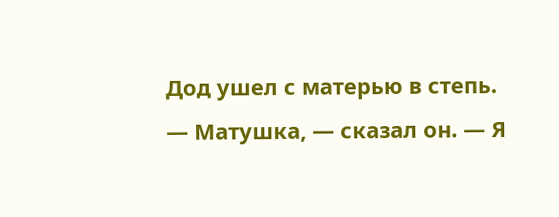Дод ушел с матерью в степь.
— Матушка, — сказал он. — Я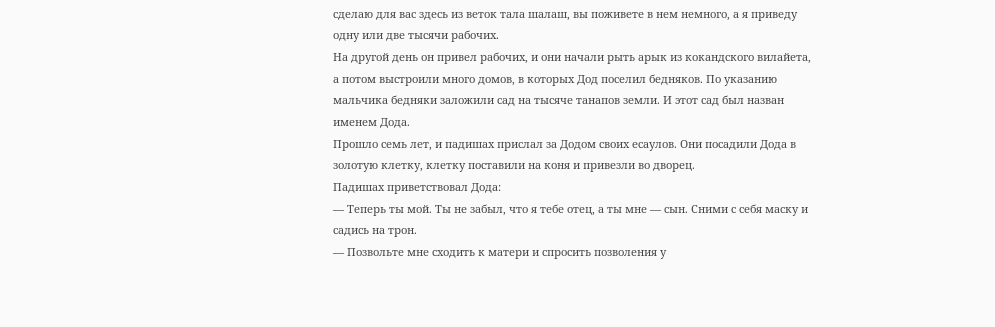сделаю для вас здесь из веток тала шалаш, вы поживете в нем немного, а я приведу одну или две тысячи рабочих.
На другой день он привел рабочих, и они начали рыть арык из кокандского вилайета, а потом выстроили много домов, в которых Дод поселил бедняков. По указанию мальчика бедняки заложили сад на тысяче танапов земли. И этот сад был назван именем Дода.
Прошло семь лет, и падишах прислал за Додом своих есаулов. Они посадили Дода в золотую клетку, клетку поставили на коня и привезли во дворец.
Падишах приветствовал Дода:
— Теперь ты мой. Ты не забыл, что я тебе отец, а ты мне — сын. Сними с себя маску и садись на трон.
— Позвольте мне сходить к матери и спросить позволения у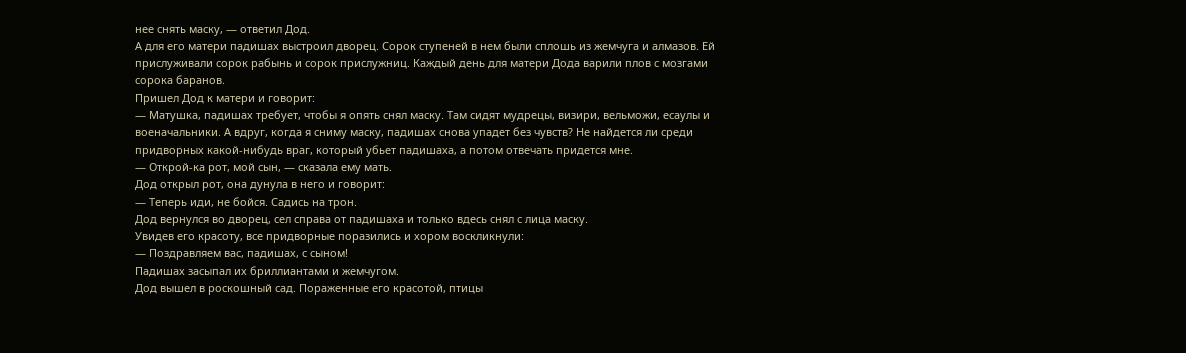нее снять маску, — ответил Дод.
А для его матери падишах выстроил дворец. Сорок ступеней в нем были сплошь из жемчуга и алмазов. Ей прислуживали сорок рабынь и сорок прислужниц. Каждый день для матери Дода варили плов с мозгами сорока баранов.
Пришел Дод к матери и говорит:
— Матушка, падишах требует, чтобы я опять снял маску. Там сидят мудрецы, визири, вельможи, есаулы и военачальники. А вдруг, когда я сниму маску, падишах снова упадет без чувств? Не найдется ли среди придворных какой-нибудь враг, который убьет падишаха, а потом отвечать придется мне.
— Открой-ка рот, мой сын, — сказала ему мать.
Дод открыл рот, она дунула в него и говорит:
— Теперь иди, не бойся. Садись на трон.
Дод вернулся во дворец, сел справа от падишаха и только вдесь снял с лица маску.
Увидев его красоту, все придворные поразились и хором воскликнули:
— Поздравляем вас, падишах, с сыном!
Падишах засыпал их бриллиантами и жемчугом.
Дод вышел в роскошный сад. Пораженные его красотой, птицы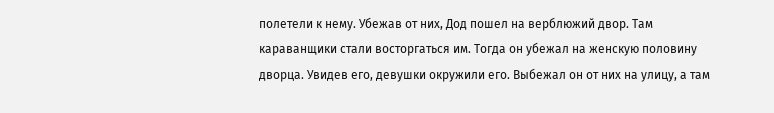полетели к нему. Убежав от них, Дод пошел на верблюжий двор. Там караванщики стали восторгаться им. Тогда он убежал на женскую половину дворца. Увидев его, девушки окружили его. Выбежал он от них на улицу, а там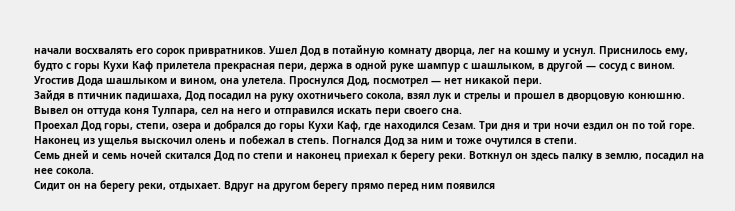начали восхвалять его сорок привратников. Ушел Дод в потайную комнату дворца, лег на кошму и уснул. Приснилось ему, будто с горы Кухи Каф прилетела прекрасная пери, держа в одной руке шампур с шашлыком, в другой — сосуд с вином. Угостив Дода шашлыком и вином, она улетела. Проснулся Дод, посмотрел — нет никакой пери.
Зайдя в птичник падишаха, Дод посадил на руку охотничьего сокола, взял лук и стрелы и прошел в дворцовую конюшню. Вывел он оттуда коня Тулпара, сел на него и отправился искать пери своего сна.
Проехал Дод горы, степи, озера и добрался до горы Кухи Каф, где находился Сезам. Три дня и три ночи ездил он по той горе. Наконец из ущелья выскочил олень и побежал в степь. Погнался Дод за ним и тоже очутился в степи.
Семь дней и семь ночей скитался Дод по степи и наконец приехал к берегу реки. Воткнул он здесь палку в землю, посадил на нее сокола.
Сидит он на берегу реки, отдыхает. Вдруг на другом берегу прямо перед ним появился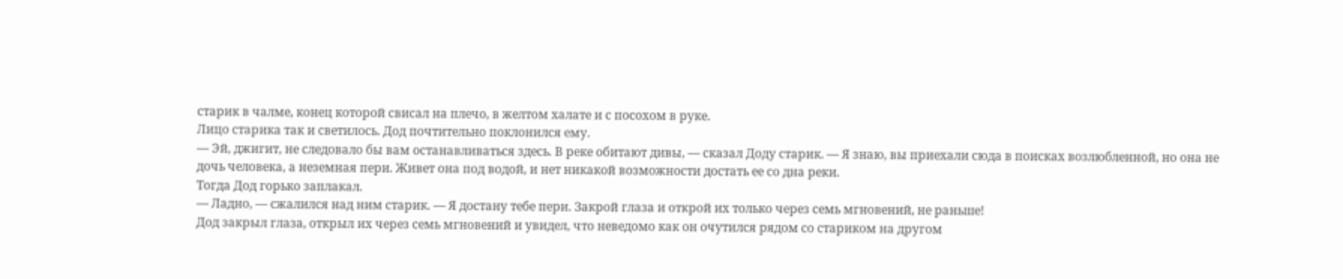старик в чалме, конец которой свисал на плечо, в желтом халате и с посохом в руке.
Лицо старика так и светилось. Дод почтительно поклонился ему.
— Эй, джигит, не следовало бы вам останавливаться здесь. В реке обитают дивы, — сказал Доду старик. — Я знаю, вы приехали сюда в поисках возлюбленной, но она не дочь человека, а неземная пери. Живет она под водой, и нет никакой возможности достать ее со дна реки.
Тогда Дод горько заплакал.
— Ладно, — сжалился над ним старик. — Я достану тебе пери. Закрой глаза и открой их только через семь мгновений, не раньше!
Дод закрыл глаза, открыл их через семь мгновений и увидел, что неведомо как он очутился рядом со стариком на другом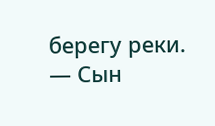берегу реки.
— Сын